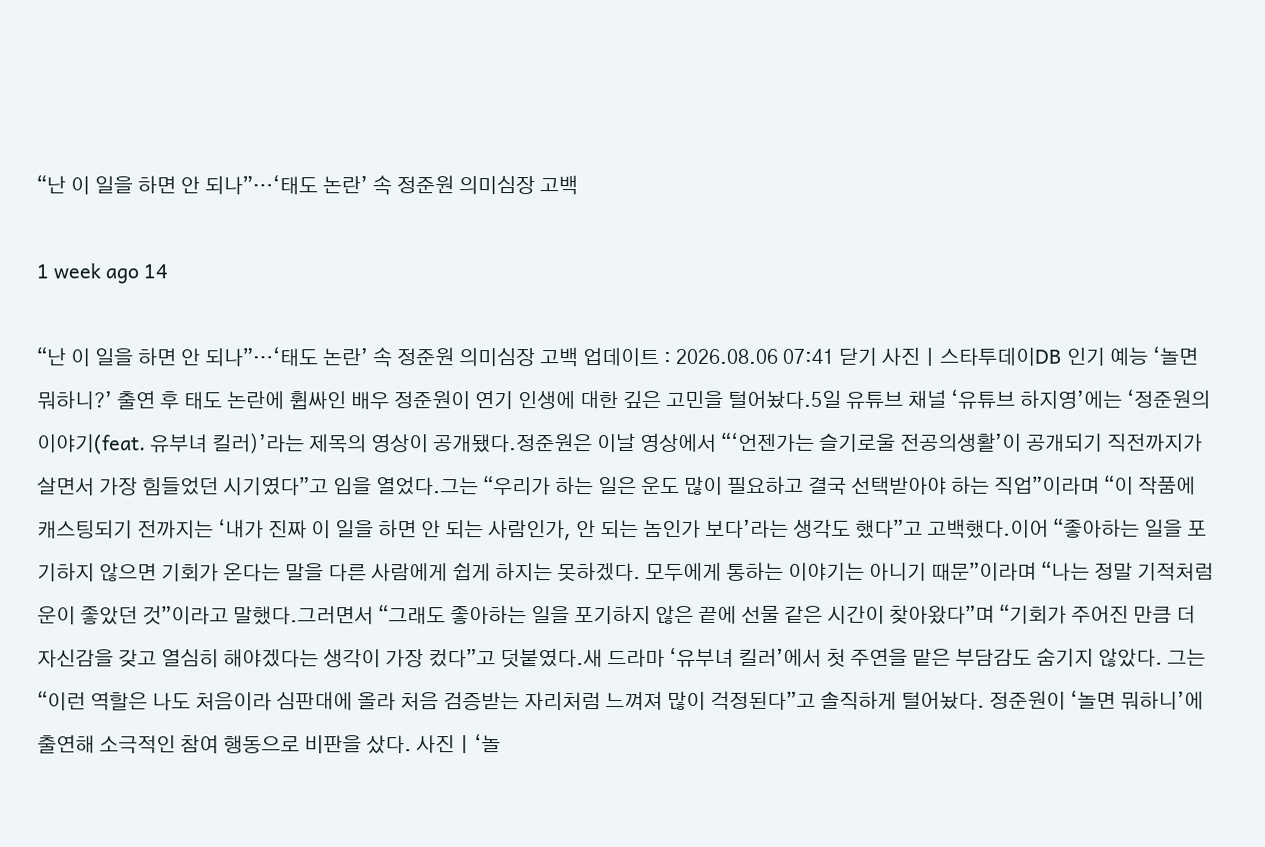“난 이 일을 하면 안 되나”…‘태도 논란’ 속 정준원 의미심장 고백

1 week ago 14

“난 이 일을 하면 안 되나”…‘태도 논란’ 속 정준원 의미심장 고백 업데이트 : 2026.08.06 07:41 닫기 사진ㅣ스타투데이DB 인기 예능 ‘놀면 뭐하니?’ 출연 후 태도 논란에 휩싸인 배우 정준원이 연기 인생에 대한 깊은 고민을 털어놨다.5일 유튜브 채널 ‘유튜브 하지영’에는 ‘정준원의 이야기(feat. 유부녀 킬러)’라는 제목의 영상이 공개됐다.정준원은 이날 영상에서 “‘언젠가는 슬기로울 전공의생활’이 공개되기 직전까지가 살면서 가장 힘들었던 시기였다”고 입을 열었다.그는 “우리가 하는 일은 운도 많이 필요하고 결국 선택받아야 하는 직업”이라며 “이 작품에 캐스팅되기 전까지는 ‘내가 진짜 이 일을 하면 안 되는 사람인가, 안 되는 놈인가 보다’라는 생각도 했다”고 고백했다.이어 “좋아하는 일을 포기하지 않으면 기회가 온다는 말을 다른 사람에게 쉽게 하지는 못하겠다. 모두에게 통하는 이야기는 아니기 때문”이라며 “나는 정말 기적처럼 운이 좋았던 것”이라고 말했다.그러면서 “그래도 좋아하는 일을 포기하지 않은 끝에 선물 같은 시간이 찾아왔다”며 “기회가 주어진 만큼 더 자신감을 갖고 열심히 해야겠다는 생각이 가장 컸다”고 덧붙였다.새 드라마 ‘유부녀 킬러’에서 첫 주연을 맡은 부담감도 숨기지 않았다. 그는 “이런 역할은 나도 처음이라 심판대에 올라 처음 검증받는 자리처럼 느껴져 많이 걱정된다”고 솔직하게 털어놨다. 정준원이 ‘놀면 뭐하니’에 출연해 소극적인 참여 행동으로 비판을 샀다. 사진ㅣ‘놀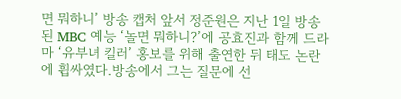면 뭐하니’ 방송 캡처 앞서 정준원은 지난 1일 방송된 MBC 예능 ‘놀면 뭐하니?’에 공효진과 함께 드라마 ‘유부녀 킬러’ 홍보를 위해 출연한 뒤 태도 논란에 휩싸였다.방송에서 그는 질문에 선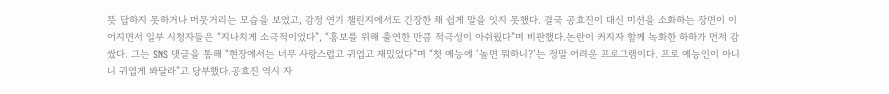뜻 답하지 못하거나 머뭇거리는 모습을 보였고, 감정 연기 챌린지에서도 긴장한 채 쉽게 말을 잇지 못했다. 결국 공효진이 대신 미션을 소화하는 장면이 이어지면서 일부 시청자들은 “지나치게 소극적이었다”, “홍보를 위해 출연한 만큼 적극성이 아쉬웠다”며 비판했다.논란이 커지자 함께 녹화한 하하가 먼저 감쌌다. 그는 SNS 댓글을 통해 “현장에서는 너무 사랑스럽고 귀엽고 재밌었다”며 “첫 예능에 ‘놀면 뭐하니?’는 정말 어려운 프로그램이다. 프로 예능인이 아니니 귀엽게 봐달라”고 당부했다.공효진 역시 자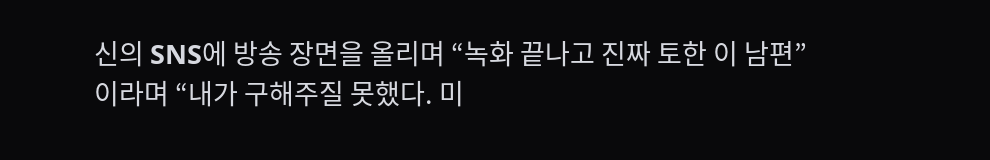신의 SNS에 방송 장면을 올리며 “녹화 끝나고 진짜 토한 이 남편”이라며 “내가 구해주질 못했다. 미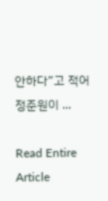안하다”고 적어 정준원이 ...

Read Entire Article